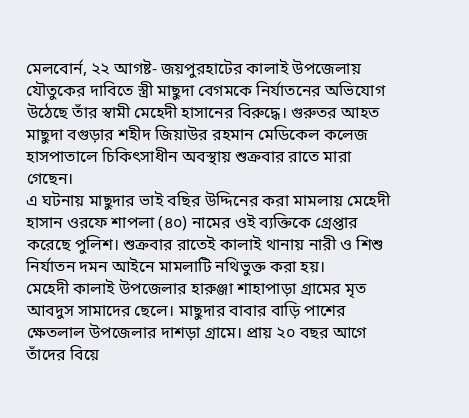মেলবোর্ন, ২২ আগষ্ট- জয়পুরহাটের কালাই উপজেলায় যৌতুকের দাবিতে স্ত্রী মাছুদা বেগমকে নির্যাতনের অভিযোগ উঠেছে তাঁর স্বামী মেহেদী হাসানের বিরুদ্ধে। গুরুতর আহত মাছুদা বগুড়ার শহীদ জিয়াউর রহমান মেডিকেল কলেজ হাসপাতালে চিকিৎসাধীন অবস্থায় শুক্রবার রাতে মারা গেছেন।
এ ঘটনায় মাছুদার ভাই বছির উদ্দিনের করা মামলায় মেহেদী হাসান ওরফে শাপলা (৪০) নামের ওই ব্যক্তিকে গ্রেপ্তার করেছে পুলিশ। শুক্রবার রাতেই কালাই থানায় নারী ও শিশু নির্যাতন দমন আইনে মামলাটি নথিভুক্ত করা হয়।
মেহেদী কালাই উপজেলার হারুঞ্জা শাহাপাড়া গ্রামের মৃত আবদুস সামাদের ছেলে। মাছুদার বাবার বাড়ি পাশের ক্ষেতলাল উপজেলার দাশড়া গ্রামে। প্রায় ২০ বছর আগে তাঁদের বিয়ে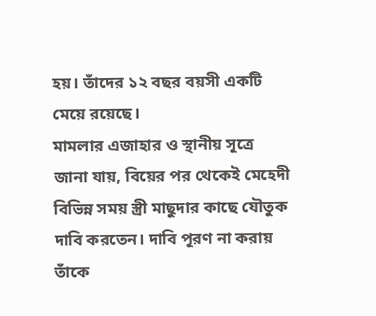হয়। তাঁদের ১২ বছর বয়সী একটি মেয়ে রয়েছে।
মামলার এজাহার ও স্থানীয় সূত্রে জানা যায়, বিয়ের পর থেকেই মেহেদী বিভিন্ন সময় স্ত্রী মাছুদার কাছে যৌতুক দাবি করতেন। দাবি পূরণ না করায় তাঁকে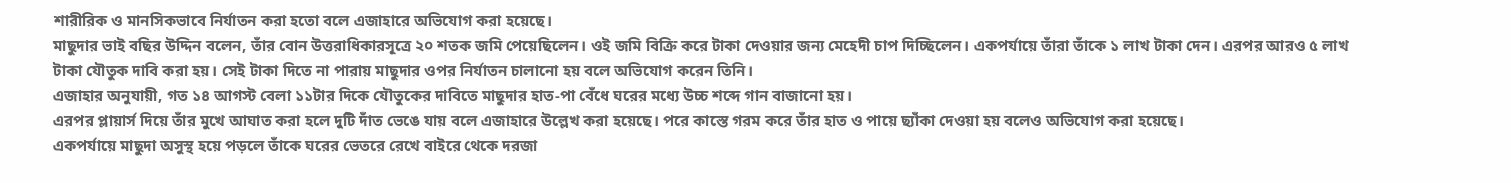শারীরিক ও মানসিকভাবে নির্যাতন করা হতো বলে এজাহারে অভিযোগ করা হয়েছে।
মাছুদার ভাই বছির উদ্দিন বলেন, তাঁর বোন উত্তরাধিকারসূত্রে ২০ শতক জমি পেয়েছিলেন। ওই জমি বিক্রি করে টাকা দেওয়ার জন্য মেহেদী চাপ দিচ্ছিলেন। একপর্যায়ে তাঁরা তাঁকে ১ লাখ টাকা দেন। এরপর আরও ৫ লাখ টাকা যৌতুক দাবি করা হয়। সেই টাকা দিতে না পারায় মাছুদার ওপর নির্যাতন চালানো হয় বলে অভিযোগ করেন তিনি।
এজাহার অনুযায়ী, গত ১৪ আগস্ট বেলা ১১টার দিকে যৌতুকের দাবিতে মাছুদার হাত-পা বেঁধে ঘরের মধ্যে উচ্চ শব্দে গান বাজানো হয়।
এরপর প্লায়ার্স দিয়ে তাঁর মুখে আঘাত করা হলে দুটি দাঁত ভেঙে যায় বলে এজাহারে উল্লেখ করা হয়েছে। পরে কাস্তে গরম করে তাঁর হাত ও পায়ে ছ্যাঁকা দেওয়া হয় বলেও অভিযোগ করা হয়েছে।
একপর্যায়ে মাছুদা অসুস্থ হয়ে পড়লে তাঁকে ঘরের ভেতরে রেখে বাইরে থেকে দরজা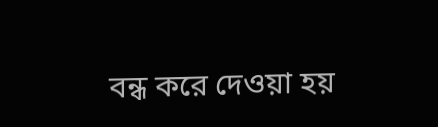বন্ধ করে দেওয়া হয়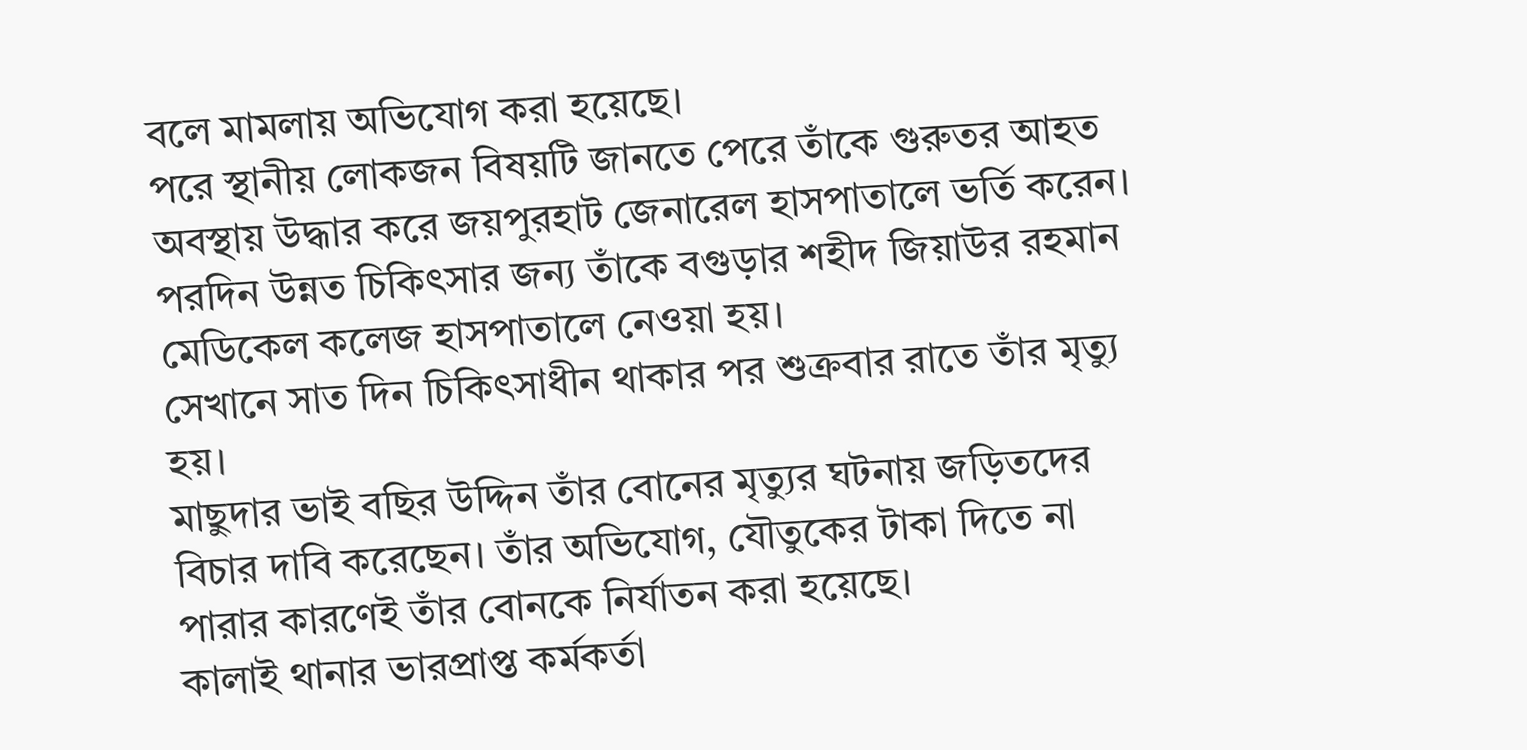বলে মামলায় অভিযোগ করা হয়েছে।
পরে স্থানীয় লোকজন বিষয়টি জানতে পেরে তাঁকে গুরুতর আহত অবস্থায় উদ্ধার করে জয়পুরহাট জেনারেল হাসপাতালে ভর্তি করেন। পরদিন উন্নত চিকিৎসার জন্য তাঁকে বগুড়ার শহীদ জিয়াউর রহমান মেডিকেল কলেজ হাসপাতালে নেওয়া হয়।
সেখানে সাত দিন চিকিৎসাধীন থাকার পর শুক্রবার রাতে তাঁর মৃত্যু হয়।
মাছুদার ভাই বছির উদ্দিন তাঁর বোনের মৃত্যুর ঘটনায় জড়িতদের বিচার দাবি করেছেন। তাঁর অভিযোগ, যৌতুকের টাকা দিতে না পারার কারণেই তাঁর বোনকে নির্যাতন করা হয়েছে।
কালাই থানার ভারপ্রাপ্ত কর্মকর্তা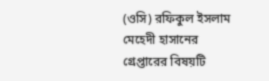(ওসি) রফিকুল ইসলাম মেহেদী হাসানের গ্রেপ্তারের বিষয়টি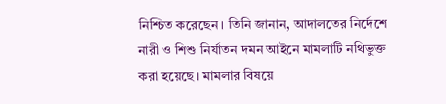নিশ্চিত করেছেন। তিনি জানান, আদালতের নির্দেশে নারী ও শিশু নির্যাতন দমন আইনে মামলাটি নথিভুক্ত করা হয়েছে। মামলার বিষয়ে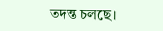তদন্ত চলছে।